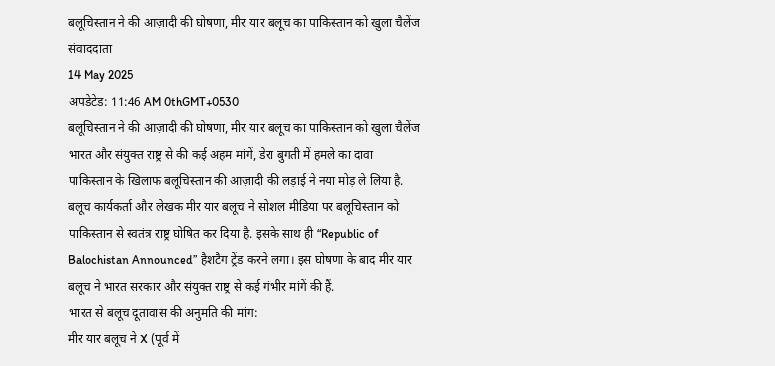बलूचिस्तान ने की आज़ादी की घोषणा, मीर यार बलूच का पाकिस्तान को खुला चैलेंज
संवाददाता
14 May 2025
अपडेटेड: 11:46 AM 0thGMT+0530
बलूचिस्तान ने की आज़ादी की घोषणा, मीर यार बलूच का पाकिस्तान को खुला चैलेंज
भारत और संयुक्त राष्ट्र से की कई अहम मांगें, डेरा बुगती में हमले का दावा
पाकिस्तान के खिलाफ बलूचिस्तान की आज़ादी की लड़ाई ने नया मोड़ ले लिया है. बलूच कार्यकर्ता और लेखक मीर यार बलूच ने सोशल मीडिया पर बलूचिस्तान को पाकिस्तान से स्वतंत्र राष्ट्र घोषित कर दिया है. इसके साथ ही “Republic of Balochistan Announced” हैशटैग ट्रेंड करने लगा। इस घोषणा के बाद मीर यार बलूच ने भारत सरकार और संयुक्त राष्ट्र से कई गंभीर मांगें की हैं.
भारत से बलूच दूतावास की अनुमति की मांग:
मीर यार बलूच ने X (पूर्व में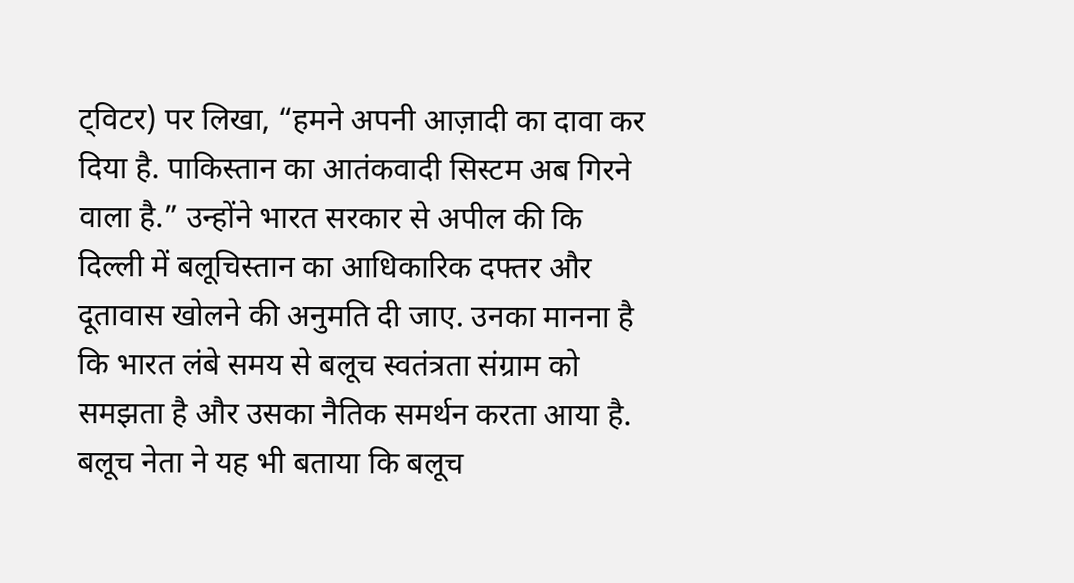ट्विटर) पर लिखा, “हमने अपनी आज़ादी का दावा कर दिया है. पाकिस्तान का आतंकवादी सिस्टम अब गिरने वाला है.” उन्होंने भारत सरकार से अपील की कि दिल्ली में बलूचिस्तान का आधिकारिक दफ्तर और दूतावास खोलने की अनुमति दी जाए. उनका मानना है कि भारत लंबे समय से बलूच स्वतंत्रता संग्राम को समझता है और उसका नैतिक समर्थन करता आया है.
बलूच नेता ने यह भी बताया कि बलूच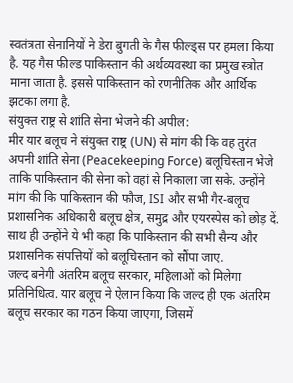स्वतंत्रता सेनानियों ने डेरा बुगती के गैस फील्ड्स पर हमला किया है. यह गैस फील्ड पाकिस्तान की अर्थव्यवस्था का प्रमुख स्त्रोत माना जाता है. इससे पाकिस्तान को रणनीतिक और आर्थिक झटका लगा है.
संयुक्त राष्ट्र से शांति सेना भेजने की अपील:
मीर यार बलूच ने संयुक्त राष्ट्र (UN) से मांग की कि वह तुरंत अपनी शांति सेना (Peacekeeping Force) बलूचिस्तान भेजे ताकि पाकिस्तान की सेना को वहां से निकाला जा सके. उन्होंने मांग की कि पाकिस्तान की फौज, ISI और सभी गैर-बलूच प्रशासनिक अधिकारी बलूच क्षेत्र, समुद्र और एयरस्पेस को छोड़ दें. साथ ही उन्होंने ये भी कहा कि पाकिस्तान की सभी सैन्य और प्रशासनिक संपत्तियों को बलूचिस्तान को सौंपा जाए.
जल्द बनेगी अंतरिम बलूच सरकार, महिलाओं को मिलेगा प्रतिनिधित्व. यार बलूच ने ऐलान किया कि जल्द ही एक अंतरिम बलूच सरकार का गठन किया जाएगा, जिसमें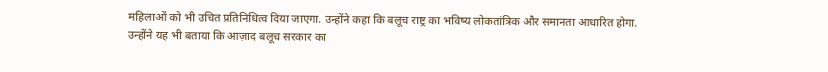महिलाओं को भी उचित प्रतिनिधित्व दिया जाएगा. उन्होंने कहा कि बलूच राष्ट्र का भविष्य लोकतांत्रिक और समानता आधारित होगा.
उन्होंने यह भी बताया कि आज़ाद बलूच सरकार का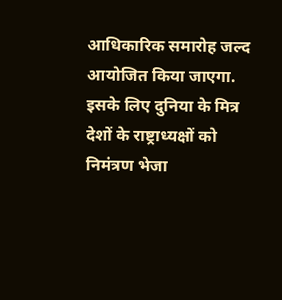आधिकारिक समारोह जल्द आयोजित किया जाएगा. इसके लिए दुनिया के मित्र देशों के राष्ट्राध्यक्षों को निमंत्रण भेजा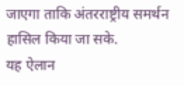जाएगा ताकि अंतरराष्ट्रीय समर्थन हासिल किया जा सके.
यह ऐलान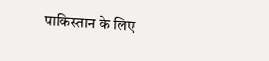पाकिस्तान के लिए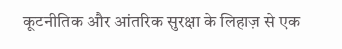कूटनीतिक और आंतरिक सुरक्षा के लिहाज़ से एक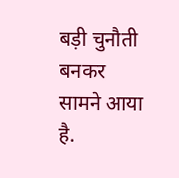बड़ी चुनौती बनकर सामने आया है.